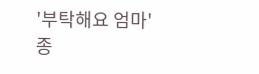'부탁해요 엄마' 종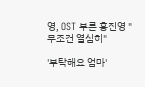영, OST 부른 홍진영 "무조건 열심히"

'부탁해요 엄마'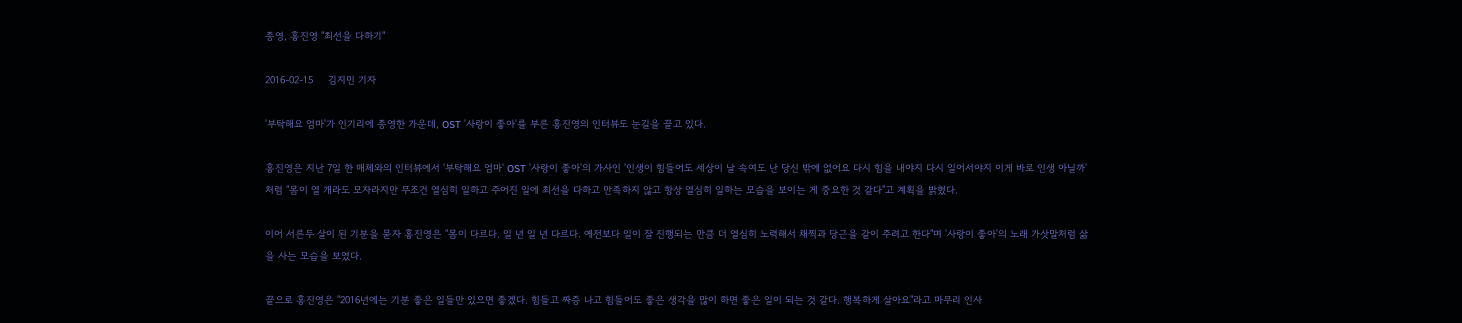종영, 홍진영 "최선을 다하기"

2016-02-15     김지민 기자

'부탁해요 엄마'가 인기리에 종영한 가운데, OST '사랑이 좋아'를 부른 홍진영의 인터뷰도 눈길을 끌고 있다.

홍진영은 지난 7일 한 매체와의 인터뷰에서 '부탁해요 엄마' OST '사랑이 좋아'의 가사인 '인생이 힘들어도 세상이 날 속여도 난 당신 밖에 없어요 다시 힘을 내야지 다시 일어서야지 이게 바로 인생 아닐까'처럼 "몸이 열 개라도 모자라지만 무조건 열심히 일하고 주어진 일에 최선을 다하고 만족하지 않고 항상 열심히 일하는 모습을 보이는 게 중요한 것 같다"고 계획을 밝혔다.

이어 서른두 살이 된 기분을 묻자 홍진영은 "몸이 다르다. 일 년 일 년 다르다. 예전보다 일이 잘 진행되는 만큼 더 열심히 노력해서 채찍과 당근을 같이 주려고 한다"며 '사랑이 좋아'의 노래 가삿말처럼 삶을 사는 모습을 보였다.

끝으로 홍진영은 "2016년에는 기분 좋은 일들만 있으면 좋겠다. 힘들고 짜증 나고 힘들어도 좋은 생각을 많이 하면 좋은 일이 되는 것 같다. 행복하게 살아요"라고 마무리 인사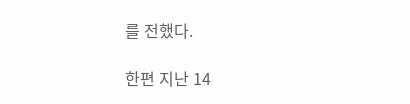를 전했다.

한편 지난 14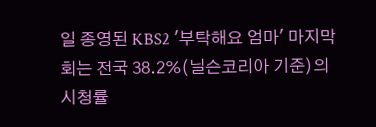일 종영된 KBS2 '부탁해요 엄마' 마지막회는 전국 38.2%(닐슨코리아 기준)의 시청률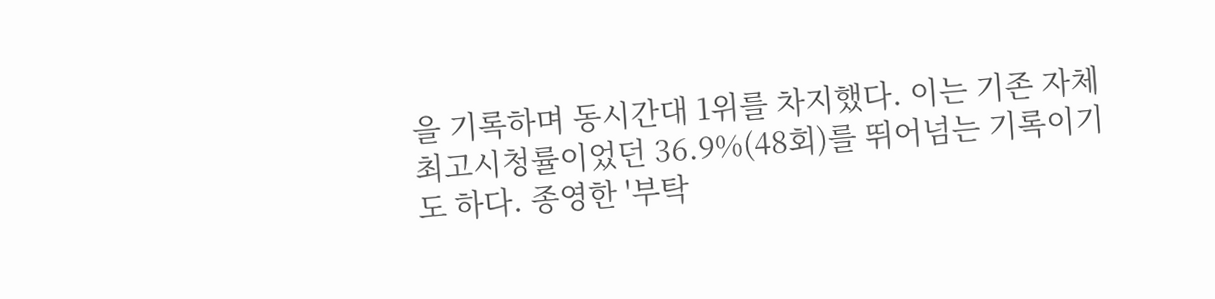을 기록하며 동시간대 1위를 차지했다. 이는 기존 자체최고시청률이었던 36.9%(48회)를 뛰어넘는 기록이기도 하다. 종영한 '부탁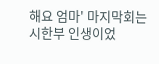해요 엄마' 마지막회는 시한부 인생이었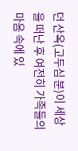던 산옥(고두심 분)이 세상을 떠난 후 여전히 가족들의 마음 속에 있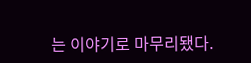는 이야기로 마무리됐다.